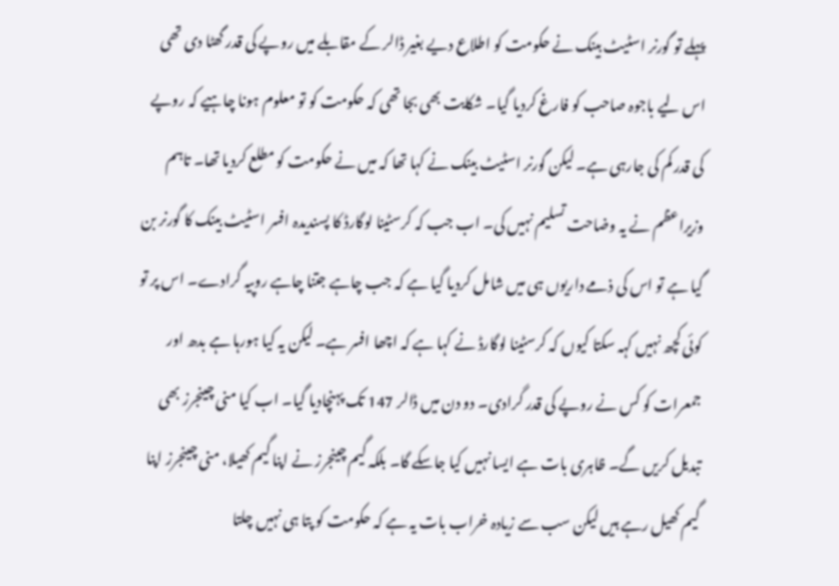پہلے تو گورنر اسٹیٹ بینک نے حکومت کو اطلاع دیے بغیر ڈالر کے مقابلے میں روپے کی قدر گھٹا دی تھی اس لیے باجوہ صاحب کو فارغ کردیا گیا۔ شکایت بھی بجا تھی کہ حکومت کو تو معلوم ہونا چاہیے کہ روپے کی قدر کم کی جارہی ہے۔ لیکن گورنر اسٹیٹ بینک نے کہا تھا کہ میں نے حکومت کو مطلع کردیا تھا۔ تاہم وزیراعظم نے یہ وضاحت تسلیم نہیں کی۔ اب جب کہ کرسٹینا لوگارڈ کا پسندیدہ افسر اسٹیٹ بینک کا گورنر بن گیا ہے تو اس کی ذمے داریوں ہی میں شامل کردیا گیا ہے کہ جب چاہے جتنا چاہے روپیہ گرادے۔ اس پر تو کوئی کچھ نہیں کہہ سکتا کیوں کہ کرسٹینا لوگارڈ نے کہا ہے کہ اچھا افسر ہے۔ لیکن یہ کیا ہورہا ہے بدھ اور جمعرات کو کس نے روپے کی قدر گرادی۔ دو دن میں ڈالر 147 تک پہنچادیا گیا۔ اب کیا منی چینجرز بھی تبدیل کریں گے۔ ظاہری بات ہے ایسا نہیں کیا جاسکے گا۔ بلکہ گیم چینجرز نے اپنا گیم کھیلا، منی چینجرز اپنا گیم کھیل رہے ہیں لیکن سب سے زیادہ خراب بات یہ ہے کہ حکومت کو پتا ہی نہیں چلتا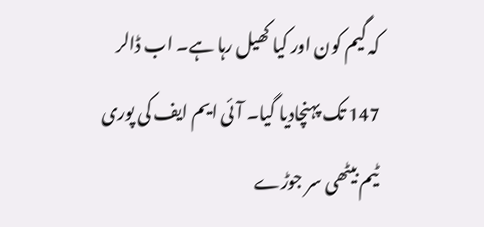کہ گیم کون اور کیا کھیل رہا ہے۔ اب ڈالر 147 تک پہنچادیا گیا۔ آئی ایم ایف کی پوری ٹیم بیٹھی سر جوڑے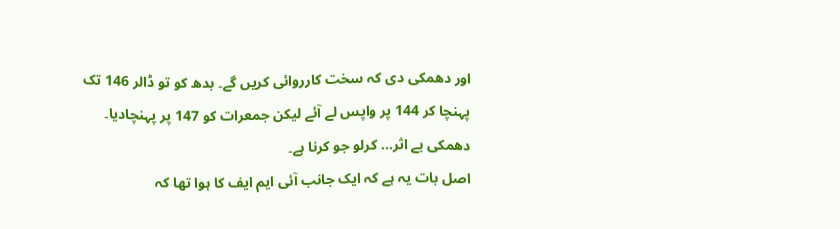اور دھمکی دی کہ سخت کارروائی کریں گے۔ بدھ کو تو ڈالر 146 تک پہنچا کر 144 پر واپس لے آئے لیکن جمعرات کو 147 پر پہنچادیا۔ دھمکی بے اثر… کرلو جو کرنا ہے۔
اصل بات یہ ہے کہ ایک جانب آئی ایم ایف کا ہوا تھا کہ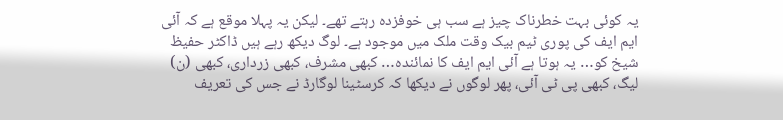یہ کوئی بہت خطرناک چیز ہے سب ہی خوفزدہ رہتے تھے۔ لیکن یہ پہلا موقع ہے کہ آئی ایم ایف کی پوری ٹیم بیک وقت ملک میں موجود ہے۔ لوگ دیکھ رہے ہیں ڈاکٹر حفیظ شیخ کو… یہ ہوتا ہے آئی ایم ایف کا نمائندہ… کبھی مشرف، کبھی زرداری، کبھی (ن) لیگ، کبھی پی ٹی آئی، پھر لوگوں نے دیکھا کہ کرسٹینا لوگارڈ نے جس کی تعریف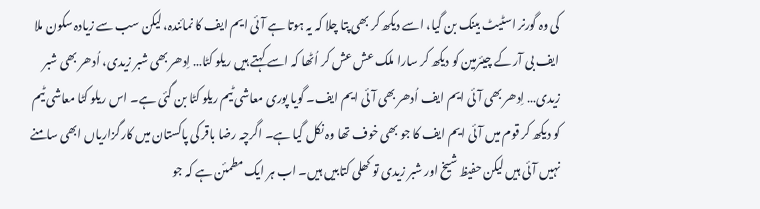کی وہ گورنر اسٹیٹ بینک بن گیا، اسے دیکھ کر بھی پتا چلا کہ یہ ہوتا ہے آئی ایم ایف کا نمائندہ، لیکن سب سے زیادہ سکون ملا ایف بی آر کے چیئرمین کو دیکھ کر سارا ملک عش عش کر اُٹھا کہ اسے کہتے ہیں ریلو کٹا… اِدھر بھی شبر زیدی، اُدھر بھی شبر زیدی… اِدھر بھی آئی ایم ایف اُدھر بھی آئی ایم ایف۔ گویا پوری معاشی ٹیم ریلو کٹا بن گئی ہے۔ اس ریلو کٹا معاشی ٹیم کو دیکھ کر قوم میں آئی ایم ایف کا جو بھی خوف تھا وہ نکل گیا ہے۔ اگرچہ رضا باقر کی پاکستان میں کارگزاریاں ابھی سامنے نہیں آئی ہیں لیکن حفیظ شیخ اور شبر زیدی تو کھلی کتابیں ہیں۔ اب ہر ایک مطمئن ہے کہ جو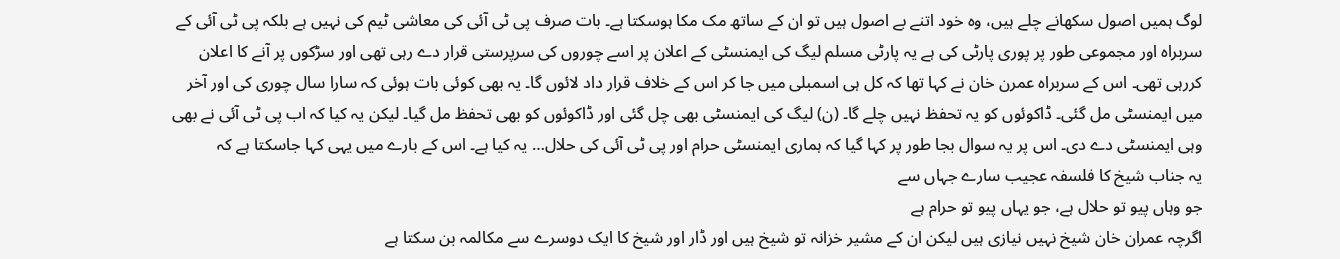لوگ ہمیں اصول سکھانے چلے ہیں، وہ خود اتنے بے اصول ہیں تو ان کے ساتھ مک مکا ہوسکتا ہے۔ بات صرف پی ٹی آئی کی معاشی ٹیم کی نہیں ہے بلکہ پی ٹی آئی کے سربراہ اور مجموعی طور پر پوری پارٹی کی ہے یہ پارٹی مسلم لیگ کی ایمنسٹی کے اعلان پر اسے چوروں کی سرپرستی قرار دے رہی تھی اور سڑکوں پر آنے کا اعلان کررہی تھی۔ اس کے سربراہ عمرن خان نے کہا تھا کہ کل ہی اسمبلی میں جا کر اس کے خلاف قرار داد لائوں گا۔ یہ بھی کوئی بات ہوئی کہ سارا سال چوری کی اور آخر میں ایمنسٹی مل گئی۔ ڈاکوئوں کو یہ تحفظ نہیں چلے گا۔ (ن) لیگ کی ایمنسٹی بھی چل گئی اور ڈاکوئوں کو بھی تحفظ مل گیا۔ لیکن یہ کیا کہ اب پی ٹی آئی نے بھی وہی ایمنسٹی دے دی۔ اس پر یہ سوال بجا طور پر کہا گیا کہ ہماری ایمنسٹی حرام اور پی ٹی آئی کی حلال… یہ کیا ہے۔ اس کے بارے میں یہی کہا جاسکتا ہے کہ
یہ جناب شیخ کا فلسفہ عجیب سارے جہاں سے
جو وہاں پیو تو حلال ہے، جو یہاں پیو تو حرام ہے
اگرچہ عمران خان شیخ نہیں نیازی ہیں لیکن ان کے مشیر خزانہ تو شیخ ہیں اور ڈار اور شیخ کا ایک دوسرے سے مکالمہ بن سکتا ہے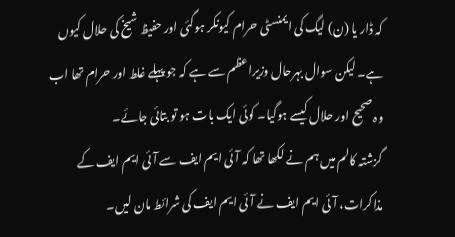کہ ڈار یا (ن) لیگ کی ایمنسٹی حرام کیونکر ہوگئی اور حفیظ شیخ کی حلال کیوں ہے۔ لیکن سوال بہرحال وزیراعظم سے ہے کہ جو پہلے غلط اور حرام تھا اب وہ صحیح اور حلال کیسے ہوگیا۔ کوئی ایک بات ہو تو بتائی جائے۔
گزشتہ کالم میں ہم نے لکھا تھا کہ آئی ایم ایف سے آئی ایم ایف کے مذاکرات، آئی ایم ایف نے آئی ایم ایف کی شرائط مان لیں۔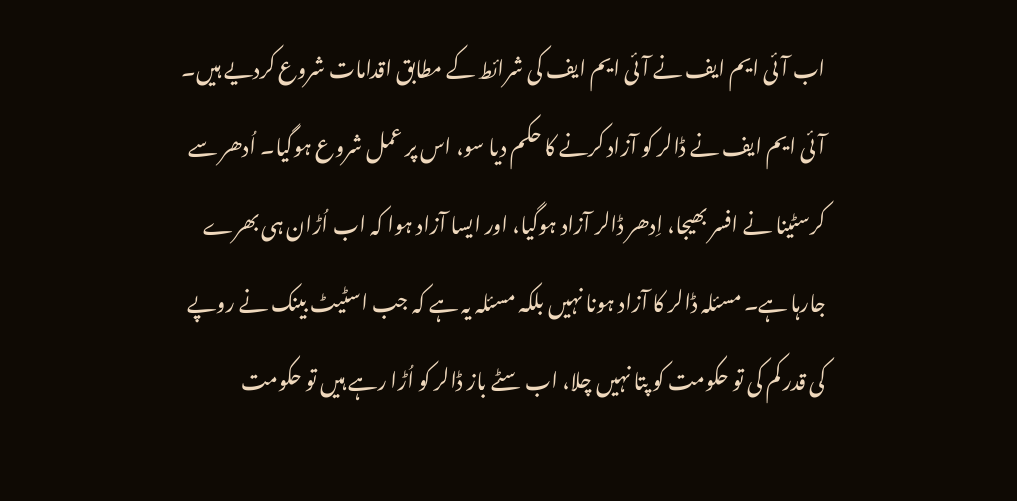اب آئی ایم ایف نے آئی ایم ایف کی شرائط کے مطابق اقدامات شروع کردیے ہیں۔ آئی ایم ایف نے ڈالر کو آزاد کرنے کا حکم دیا سو، اس پر عمل شروع ہوگیا۔ اُدھر سے کرسٹینا نے افسر بھیجا، اِدھر ڈالر آزاد ہوگیا، اور ایسا آزاد ہوا کہ اب اُڑان ہی بھرے جارہا ہے۔ مسئلہ ڈالر کا آزاد ہونا نہیں بلکہ مسئلہ یہ ہے کہ جب اسٹیٹ بینک نے روپے کی قدر کم کی تو حکومت کو پتا نہیں چلا، اب سٹے باز ڈالر کو اُڑا رہے ہیں تو حکومت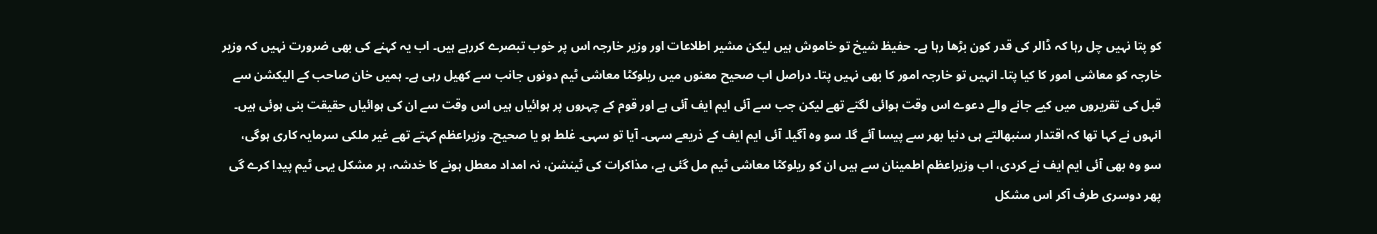کو پتا نہیں چل رہا کہ ڈالر کی قدر کون بڑھا رہا ہے۔ حفیظ شیخ تو خاموش ہیں لیکن مشیر اطلاعات اور وزیر خارجہ اس پر خوب تبصرے کررہے ہیں۔ اب یہ کہنے کی بھی ضرورت نہیں کہ وزیر خارجہ کو معاشی امور کا کیا پتا۔ انہیں تو خارجہ امور کا بھی نہیں پتا۔ دراصل اب صحیح معنوں میں ریلوکٹا معاشی ٹیم دونوں جانب سے کھیل رہی ہے۔ ہمیں خان صاحب کے الیکشن سے قبل کی تقریروں میں کیے جانے والے دعوے اس وقت ہوائی لگتے تھے لیکن جب سے آئی ایم ایف آئی ہے اور قوم کے چہروں پر ہوائیاں ہیں اس وقت سے ان کی ہوائیاں حقیقت بنی ہوئی ہیں۔ انہوں نے کہا تھا کہ اقتدار سنبھالتے ہی دنیا بھر سے پیسا آئے گا۔ سو وہ آگیا۔ آئی ایم ایف کے ذریعے سہی۔ آیا تو سہی۔ غلط ہو یا صحیح۔ وزیراعظم کہتے تھے غیر ملکی سرمایہ کاری ہوگی، سو وہ بھی آئی ایم ایف نے کردی، اب وزیراعظم اطمینان سے ہیں ان کو ریلوکٹا معاشی ٹیم مل گئی ہے، مذاکرات کی ٹینشن، نہ امداد معطل ہونے کا خدشہ، ہر مشکل یہی ٹیم پیدا کرے گی پھر دوسری طرف آکر اس مشکل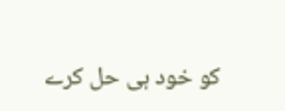کو خود ہی حل کرے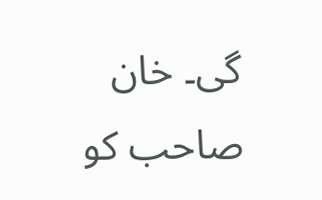گی۔ خان صاحب کو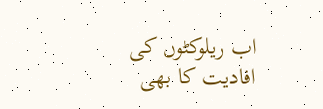اب ریلوکٹوں کی افادیت کا بھی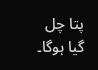پتا چل گیا ہوگا۔